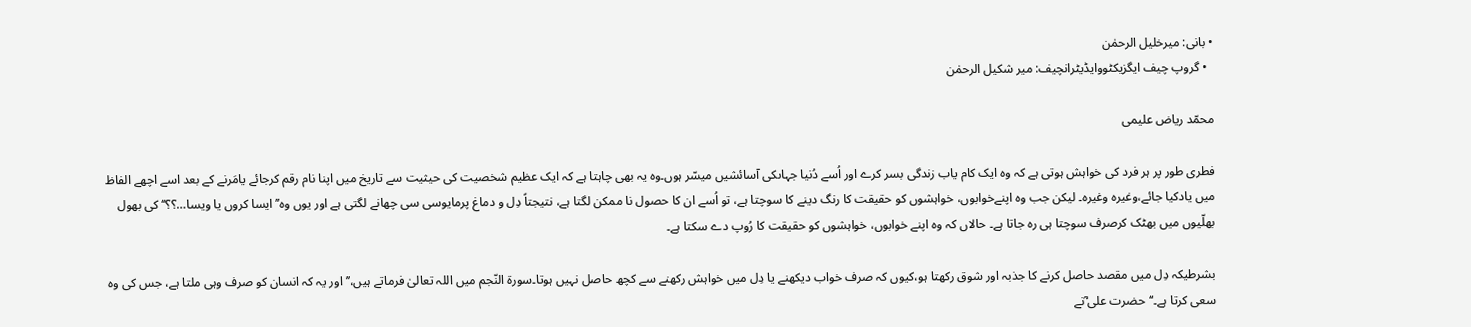• بانی: میرخلیل الرحمٰن
  • گروپ چیف ایگزیکٹووایڈیٹرانچیف: میر شکیل الرحمٰن

محمّد ریاض علیمی

فطری طور پر ہر فرد کی خواہش ہوتی ہے کہ وہ ایک کام یاب زندگی بسر کرے اور اُسے دُنیا جہاںکی آسائشیں میسّر ہوں۔وہ یہ بھی چاہتا ہے کہ ایک عظیم شخصیت کی حیثیت سے تاریخ میں اپنا نام رقم کرجائے یامَرنے کے بعد اسے اچھے الفاظ میں یادکیا جائے،وغیرہ وغیرہ۔ لیکن جب وہ اپنےخوابوں، خواہشوں کو حقیقت کا رنگ دینے کا سوچتا ہے، تو اُسے ان کا حصول نا ممکن لگتا ہے، نتیجتاً دِل و دماغ پرمایوسی سی چھانے لگتی ہے اور یوں وہ’’ ایسا کروں یا ویسا…؟؟‘‘ کی بھول بھلّیوں میں بھٹک کرصرف سوچتا ہی رہ جاتا ہے۔ حالاں کہ وہ اپنے خوابوں، خواہشوں کو حقیقت کا رُوپ دے سکتا ہے۔

بشرطیکہ دِل میں مقصد حاصل کرنے کا جذبہ اور شوق رکھتا ہو،کیوں کہ صرف خواب دیکھنے یا دِل میں خواہش رکھنے سے کچھ حاصل نہیں ہوتا۔سورۃ النّجم میں اللہ تعالیٰ فرماتے ہیں،’’اور یہ کہ انسان کو صرف وہی ملتا ہے، جس کی وہ سعی کرتا ہے۔‘‘حضرت علی ؓنے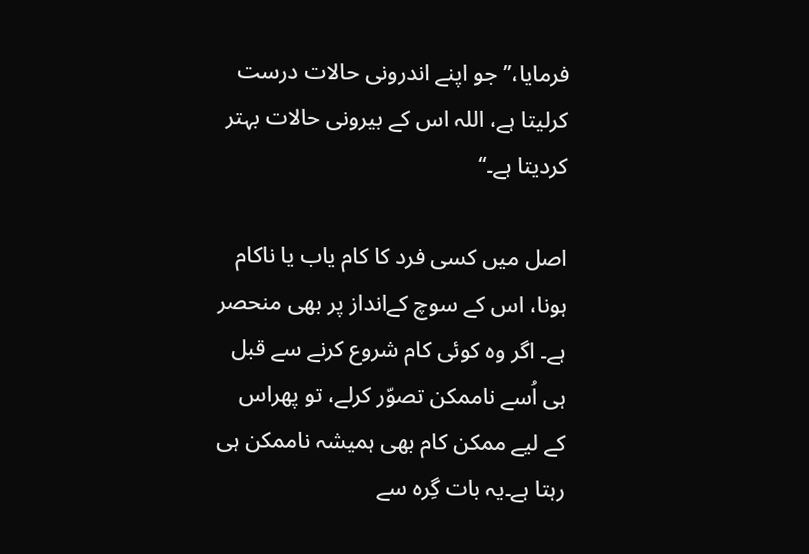فرمایا،’’جو اپنے اندرونی حالات درست کرلیتا ہے، اللہ اس کے بیرونی حالات بہتر کردیتا ہے۔‘‘

اصل میں کسی فرد کا کام یاب یا ناکام ہونا، اس کے سوچ کےانداز پر بھی منحصر ہے۔ اگر وہ کوئی کام شروع کرنے سے قبل ہی اُسے ناممکن تصوّر کرلے، تو پھراس کے لیے ممکن کام بھی ہمیشہ ناممکن ہی رہتا ہے۔یہ بات گِرہ سے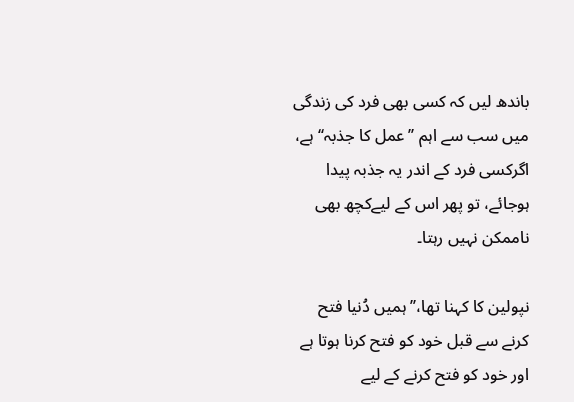باندھ لیں کہ کسی بھی فرد کی زندگی میں سب سے اہم ’’عمل کا جذبہ‘‘ ہے، اگرکسی فرد کے اندر یہ جذبہ پیدا ہوجائے، تو پھر اس کے لیےکچھ بھی ناممکن نہیں رہتا۔

نپولین کا کہنا تھا،’’ہمیں دُنیا فتح کرنے سے قبل خود کو فتح کرنا ہوتا ہے اور خود کو فتح کرنے کے لیے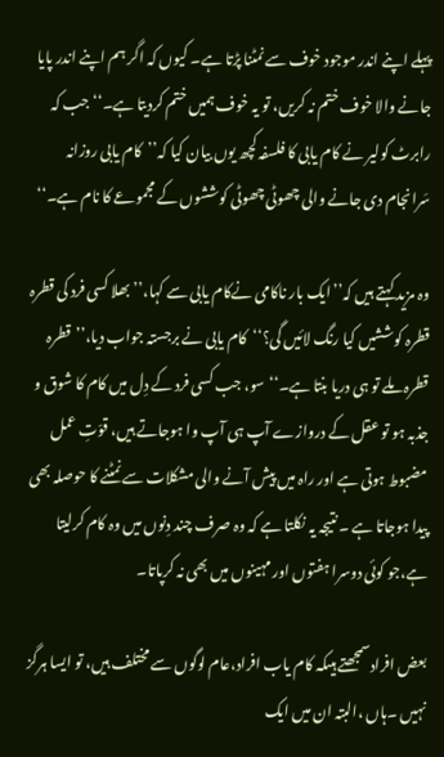پہلے اپنے اندر موجود خوف سے نمٹنا پڑتا ہے۔ کیوں کہ اگر ہم اپنے اندر پایا جانے والا خوف ختم نہ کریں، تو یہ خوف ہمیں ختم کردیتا ہے۔‘‘جب کہ رابرٹ کولیر نے کام یابی کا فلسفہ کچھ یوں بیان کیا کہ’’کام یابی روزانہ سَرانجام دی جانے والی چھوٹی چھوٹی کوششوں کے مجموعے کا نام ہے۔‘‘

وہ مزید کہتے ہیں کہ’’ایک بار ناکامی نےکام یابی سے کہا،’’ بھلا کسی فرد کی قطرہ قطرہ کوششیں کیا رنگ لائیں گی؟‘‘کام یابی نے برجستہ جواب دیا،’’قطرہ قطرہ ملے تو ہی دریا بنتا ہے۔‘‘سو، جب کسی فرد کے دِل میں کام کا شوق و جذبہ ہو تو عقل کے دروازے آپ ہی آپ وا ہوجاتے ہیں، قوّتِ عمل مضبوط ہوتی ہے اور راہ میں پیش آنے والی مشکلات سے نمٹنے کا حوصلہ بھی پیدا ہوجاتا ہے ۔ نتیجہ یہ نکلتا ہے کہ وہ صرف چند دِنوں میں وہ کام کرلیتا ہے،جو کوئی دوسرا ہفتوں اور مہینوں میں بھی نہ کرپاتا۔

بعض افرادسمجھتے ہیںکہ کام یاب افراد،عام لوگوں سے مختلف ہیں، تو ایسا ہرگز نہیں ۔ہاں ،البتہ ان میں ایک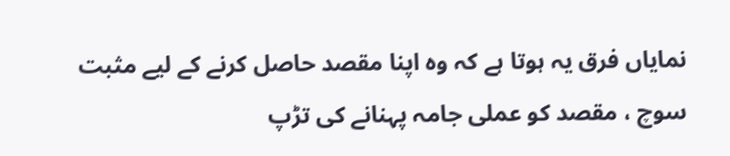نمایاں فرق یہ ہوتا ہے کہ وہ اپنا مقصد حاصل کرنے کے لیے مثبت سوچ ، مقصد کو عملی جامہ پہنانے کی تڑپ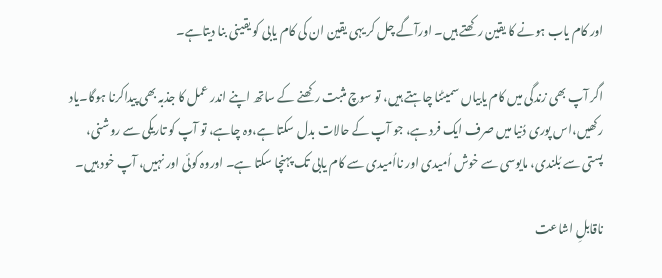اور کام یاب ہونے کا یقین رکھتے ہیں۔ اورآگے چل کر یہی یقین ان کی کام یابی کو یقینی بنا دیتاہے۔

اگر آپ بھی زندگی میں کام یابیاں سمیٹنا چاہتے ہیں، تو سوچ مثبت رکھنے کے ساتھ اپنے اندر عمل کا جذبہ بھی پیداکرنا ہوگا۔یاد رکھیں،اس پوری دُنیا میں صرف ایک فرد ہے، جو آپ کے حالات بدل سکتا ہے،وہ چاہے، تو آپ کو تاریکی سے روشنی، پستی سے بُلندی، مایوسی سے خوش اُمیدی اور نااُمیدی سے کام یابی تک پہنچا سکتا ہے۔ اوروہ کوئی اور نہیں، آپ خود ہیں۔

ناقابلِ اشاعت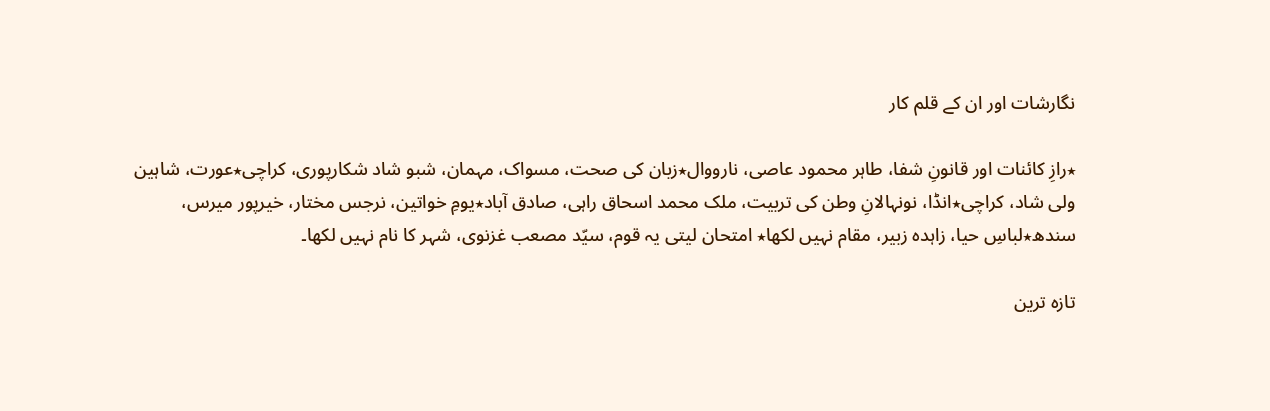نگارشات اور ان کے قلم کار

٭رازِ کائنات اور قانونِ شفا، طاہر محمود عاصی، نارووال٭زبان کی صحت، مسواک، مہمان، شبو شاد شکارپوری، کراچی٭عورت، شاہین ولی شاد، کراچی٭انڈا، نونہالانِ وطن کی تربیت، ملک محمد اسحاق راہی، صادق آباد٭یومِ خواتین، نرجس مختار، خیرپور میرس، سندھ٭لباسِ حیا، زاہدہ زبیر، مقام نہیں لکھا٭ امتحان لیتی یہ قوم، سیّد مصعب غزنوی، شہر کا نام نہیں لکھا۔

تازہ ترین